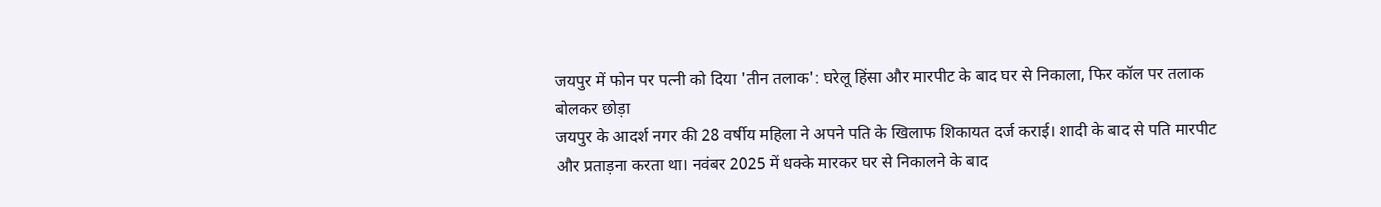जयपुर में फोन पर पत्नी को दिया 'तीन तलाक': घरेलू हिंसा और मारपीट के बाद घर से निकाला, फिर कॉल पर तलाक बोलकर छोड़ा
जयपुर के आदर्श नगर की 28 वर्षीय महिला ने अपने पति के खिलाफ शिकायत दर्ज कराई। शादी के बाद से पति मारपीट और प्रताड़ना करता था। नवंबर 2025 में धक्के मारकर घर से निकालने के बाद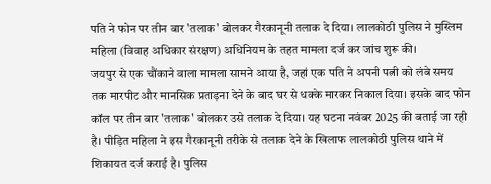पति ने फोन पर तीन बार 'तलाक' बोलकर गैरकानूनी तलाक दे दिया। लालकोठी पुलिस ने मुस्लिम महिला (विवाह अधिकार संरक्षण) अधिनियम के तहत मामला दर्ज कर जांच शुरू की।
जयपुर से एक चौंकाने वाला मामला सामने आया है, जहां एक पति ने अपनी पत्नी को लंबे समय तक मारपीट और मानसिक प्रताड़ना देने के बाद घर से धक्के मारकर निकाल दिया। इसके बाद फोन कॉल पर तीन बार 'तलाक' बोलकर उसे तलाक दे दिया। यह घटना नवंबर 2025 की बताई जा रही है। पीड़ित महिला ने इस गैरकानूनी तरीके से तलाक देने के खिलाफ लालकोठी पुलिस थाने में शिकायत दर्ज कराई है। पुलिस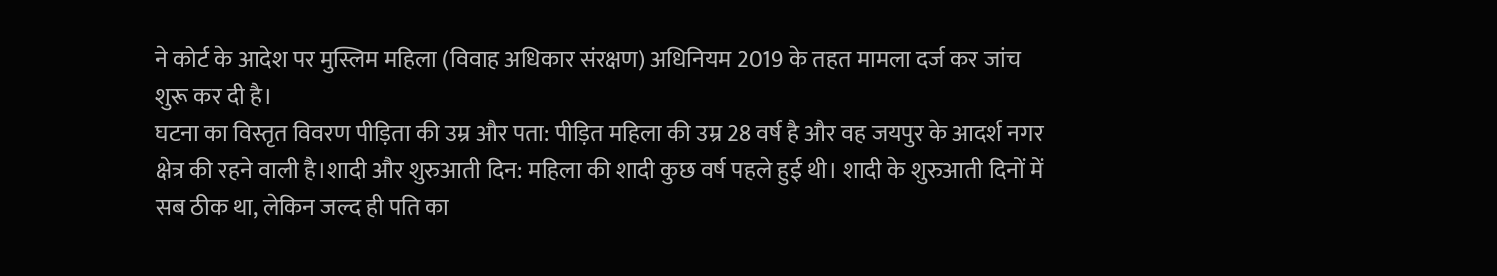ने कोर्ट के आदेश पर मुस्लिम महिला (विवाह अधिकार संरक्षण) अधिनियम 2019 के तहत मामला दर्ज कर जांच शुरू कर दी है।
घटना का विस्तृत विवरण पीड़िता की उम्र और पता: पीड़ित महिला की उम्र 28 वर्ष है और वह जयपुर के आदर्श नगर क्षेत्र की रहने वाली है।शादी और शुरुआती दिन: महिला की शादी कुछ वर्ष पहले हुई थी। शादी के शुरुआती दिनों में सब ठीक था, लेकिन जल्द ही पति का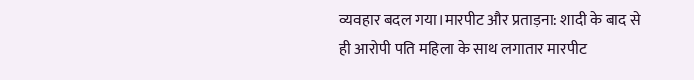व्यवहार बदल गया।मारपीट और प्रताड़ना: शादी के बाद से ही आरोपी पति महिला के साथ लगातार मारपीट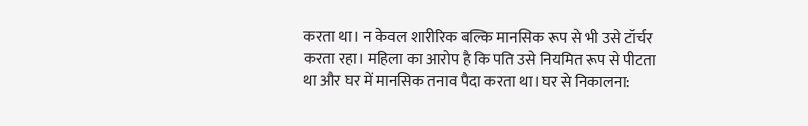करता था। न केवल शारीरिक बल्कि मानसिक रूप से भी उसे टॉर्चर करता रहा। महिला का आरोप है कि पति उसे नियमित रूप से पीटता था और घर में मानसिक तनाव पैदा करता था।घर से निकालना: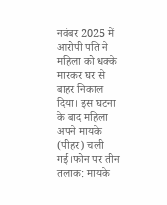नवंबर 2025 में आरोपी पति ने महिला को धक्के मारकर घर से बाहर निकाल दिया। इस घटना के बाद महिला अपने मायके (पीहर) चली गई।फोन पर तीन तलाक: मायके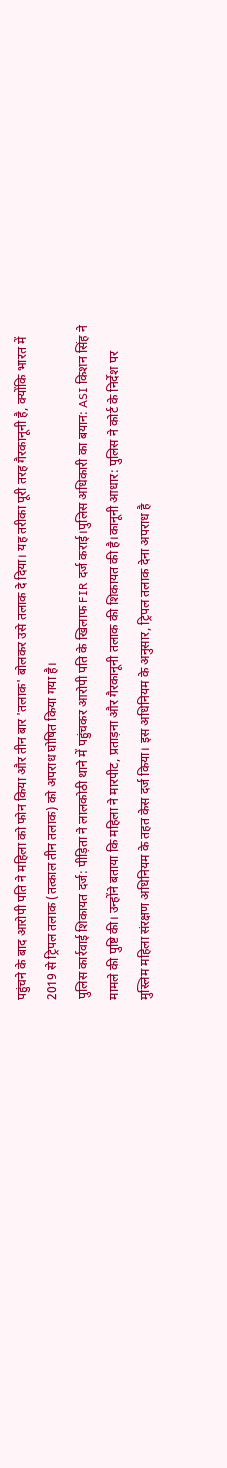पहुंचने के बाद आरोपी पति ने महिला को फोन किया और तीन बार 'तलाक' बोलकर उसे तलाक दे दिया। यह तरीका पूरी तरह गैरकानूनी है, क्योंकि भारत में 2019 से ट्रिपल तलाक (तत्काल तीन तलाक) को अपराध घोषित किया गया है।
पुलिस कार्रवाई शिकायत दर्ज: पीड़िता ने लालकोठी थाने में पहुंचकर आरोपी पति के खिलाफ FIR दर्ज कराई।पुलिस अधिकारी का बयान: ASI किशन सिंह ने मामले की पुष्टि की। उन्होंने बताया कि महिला ने मारपीट, प्रताड़ना और गैरकानूनी तलाक की शिकायत की है।कानूनी आधार: पुलिस ने कोर्ट के निर्देश पर मुस्लिम महिला संरक्षण अधिनियम के तहत केस दर्ज किया। इस अधिनियम के अनुसार, ट्रिपल तलाक देना अपराध है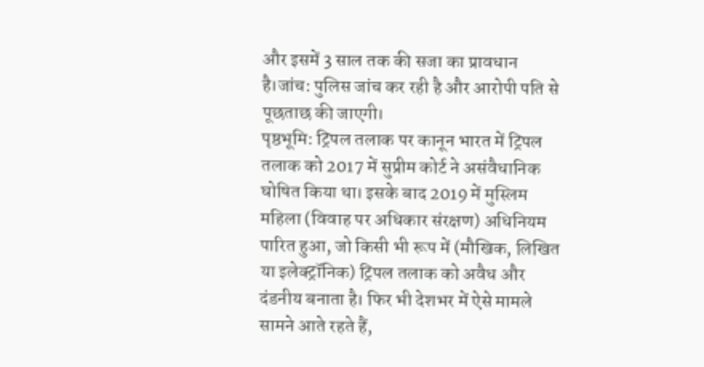और इसमें 3 साल तक की सजा का प्रावधान है।जांच: पुलिस जांच कर रही है और आरोपी पति से पूछताछ की जाएगी।
पृष्ठभूमि: ट्रिपल तलाक पर कानून भारत में ट्रिपल तलाक को 2017 में सुप्रीम कोर्ट ने असंवैधानिक घोषित किया था। इसके बाद 2019 में मुस्लिम महिला (विवाह पर अधिकार संरक्षण) अधिनियम पारित हुआ, जो किसी भी रूप में (मौखिक, लिखित या इलेक्ट्रॉनिक) ट्रिपल तलाक को अवैध और दंडनीय बनाता है। फिर भी देशभर में ऐसे मामले सामने आते रहते हैं,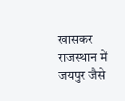खासकर राजस्थान में जयपुर जैसे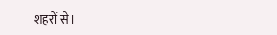शहरों से।